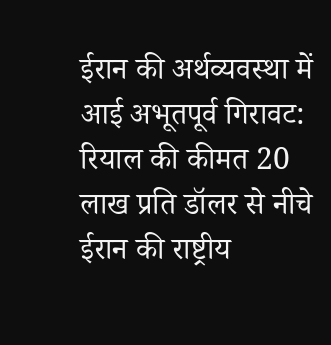ईरान की अर्थव्यवस्था में आई अभूतपूर्व गिरावट: रियाल की कीमत 20 लाख प्रति डॉलर से नीचे
ईरान की राष्ट्रीय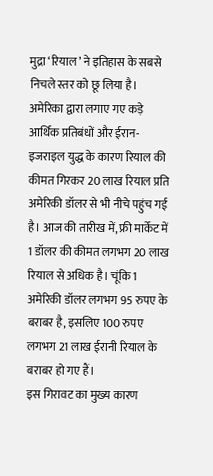मुद्रा ‘रियाल’ ने इतिहास के सबसे निचले स्तर को छू लिया है। अमेरिका द्वारा लगाए गए कड़े आर्थिक प्रतिबंधों और ईरान-इजराइल युद्ध के कारण रियाल की कीमत गिरकर 20 लाख रियाल प्रति अमेरिकी डॉलर से भी नीचे पहुंच गई है। आज की तारीख में, फ्री मार्केट में 1 डॉलर की कीमत लगभग 20 लाख रियाल से अधिक है। चूंकि 1 अमेरिकी डॉलर लगभग 95 रुपए के बराबर है, इसलिए 100 रुपए लगभग 21 लाख ईरानी रियाल के बराबर हो गए हैं।
इस गिरावट का मुख्य कारण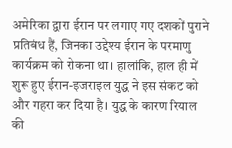अमेरिका द्वारा ईरान पर लगाए गए दशकों पुराने प्रतिबंध हैं, जिनका उद्देश्य ईरान के परमाणु कार्यक्रम को रोकना था। हालांकि, हाल ही में शुरू हुए ईरान-इजराइल युद्ध ने इस संकट को और गहरा कर दिया है। युद्ध के कारण रियाल की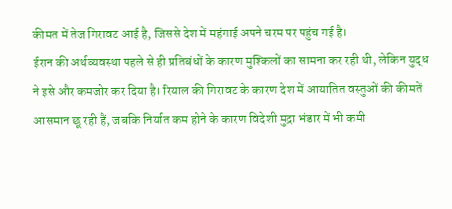कीमत में तेज गिरावट आई है, जिससे देश में महंगाई अपने चरम पर पहुंच गई है।
ईरान की अर्थव्यवस्था पहले से ही प्रतिबंधों के कारण मुश्किलों का सामना कर रही थी, लेकिन युद्ध ने इसे और कमजोर कर दिया है। रियाल की गिरावट के कारण देश में आयातित वस्तुओं की कीमतें आसमान छू रही हैं, जबकि निर्यात कम होने के कारण विदेशी मुद्रा भंडार में भी कमी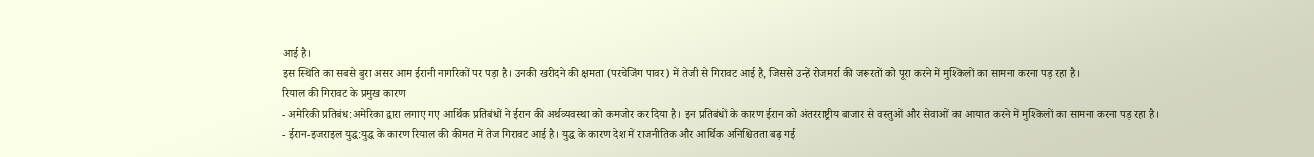आई है।
इस स्थिति का सबसे बुरा असर आम ईरानी नागरिकों पर पड़ा है। उनकी खरीदने की क्षमता (परचेजिंग पावर) में तेजी से गिरावट आई है, जिससे उन्हें रोजमर्रा की जरूरतों को पूरा करने में मुश्किलों का सामना करना पड़ रहा है।
रियाल की गिरावट के प्रमुख कारण
- अमेरिकी प्रतिबंध:अमेरिका द्वारा लगाए गए आर्थिक प्रतिबंधों ने ईरान की अर्थव्यवस्था को कमजोर कर दिया है। इन प्रतिबंधों के कारण ईरान को अंतरराष्ट्रीय बाजार से वस्तुओं और सेवाओं का आयात करने में मुश्किलों का सामना करना पड़ रहा है।
- ईरान-इजराइल युद्ध:युद्ध के कारण रियाल की कीमत में तेज गिरावट आई है। युद्ध के कारण देश में राजनीतिक और आर्थिक अनिश्चितता बढ़ गई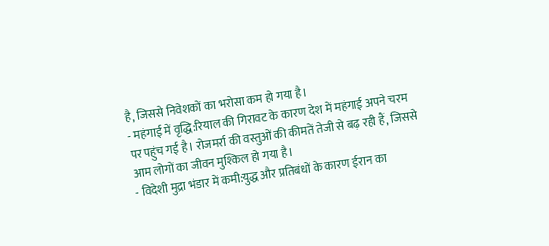है, जिससे निवेशकों का भरोसा कम हो गया है।
- महंगाई में वृद्धि:रियाल की गिरावट के कारण देश में महंगाई अपने चरम पर पहुंच गई है। रोजमर्रा की वस्तुओं की कीमतें तेजी से बढ़ रही हैं, जिससे आम लोगों का जीवन मुश्किल हो गया है।
- विदेशी मुद्रा भंडार में कमी:युद्ध और प्रतिबंधों के कारण ईरान का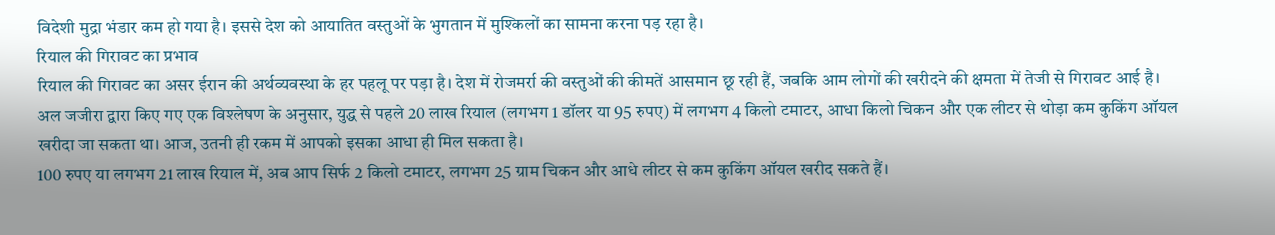विदेशी मुद्रा भंडार कम हो गया है। इससे देश को आयातित वस्तुओं के भुगतान में मुश्किलों का सामना करना पड़ रहा है।
रियाल की गिरावट का प्रभाव
रियाल की गिरावट का असर ईरान की अर्थव्यवस्था के हर पहलू पर पड़ा है। देश में रोजमर्रा की वस्तुओं की कीमतें आसमान छू रही हैं, जबकि आम लोगों की खरीदने की क्षमता में तेजी से गिरावट आई है।
अल जजीरा द्वारा किए गए एक विश्लेषण के अनुसार, युद्ध से पहले 20 लाख रियाल (लगभग 1 डॉलर या 95 रुपए) में लगभग 4 किलो टमाटर, आधा किलो चिकन और एक लीटर से थोड़ा कम कुकिंग ऑयल खरीदा जा सकता था। आज, उतनी ही रकम में आपको इसका आधा ही मिल सकता है।
100 रुपए या लगभग 21 लाख रियाल में, अब आप सिर्फ 2 किलो टमाटर, लगभग 25 ग्राम चिकन और आधे लीटर से कम कुकिंग ऑयल खरीद सकते हैं।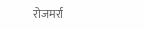रोजमर्रा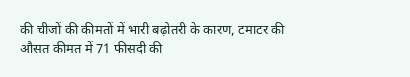की चीजों की कीमतों में भारी बढ़ोतरी के कारण, टमाटर की औसत कीमत में 71 फीसदी की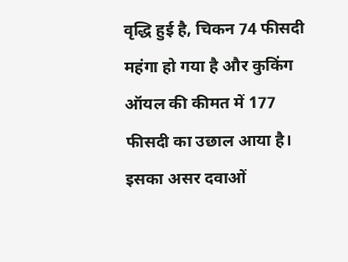वृद्धि हुई है, चिकन 74 फीसदी महंगा हो गया है और कुकिंग ऑयल की कीमत में 177 फीसदी का उछाल आया है।
इसका असर दवाओं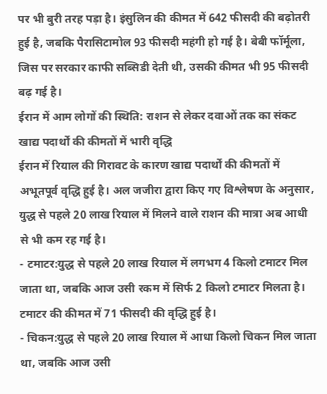पर भी बुरी तरह पड़ा है। इंसुलिन की कीमत में 642 फीसदी की बढ़ोतरी हुई है, जबकि पैरासिटामोल 93 फीसदी महंगी हो गई है। बेबी फॉर्मूला, जिस पर सरकार काफी सब्सिडी देती थी, उसकी कीमत भी 95 फीसदी बढ़ गई है।
ईरान में आम लोगों की स्थिति: राशन से लेकर दवाओं तक का संकट
खाद्य पदार्थों की कीमतों में भारी वृद्धि
ईरान में रियाल की गिरावट के कारण खाद्य पदार्थों की कीमतों में अभूतपूर्व वृद्धि हुई है। अल जजीरा द्वारा किए गए विश्लेषण के अनुसार, युद्ध से पहले 20 लाख रियाल में मिलने वाले राशन की मात्रा अब आधी से भी कम रह गई है।
- टमाटर:युद्ध से पहले 20 लाख रियाल में लगभग 4 किलो टमाटर मिल जाता था, जबकि आज उसी रकम में सिर्फ 2 किलो टमाटर मिलता है। टमाटर की कीमत में 71 फीसदी की वृद्धि हुई है।
- चिकन:युद्ध से पहले 20 लाख रियाल में आधा किलो चिकन मिल जाता था, जबकि आज उसी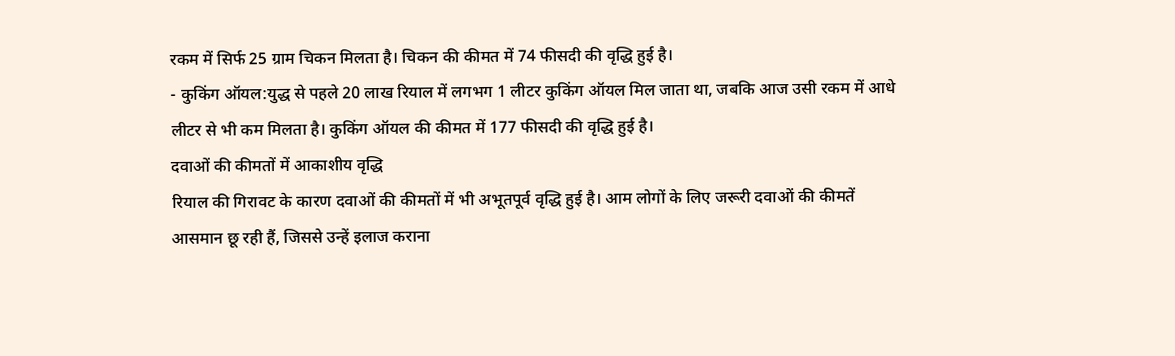रकम में सिर्फ 25 ग्राम चिकन मिलता है। चिकन की कीमत में 74 फीसदी की वृद्धि हुई है।
- कुकिंग ऑयल:युद्ध से पहले 20 लाख रियाल में लगभग 1 लीटर कुकिंग ऑयल मिल जाता था, जबकि आज उसी रकम में आधे लीटर से भी कम मिलता है। कुकिंग ऑयल की कीमत में 177 फीसदी की वृद्धि हुई है।
दवाओं की कीमतों में आकाशीय वृद्धि
रियाल की गिरावट के कारण दवाओं की कीमतों में भी अभूतपूर्व वृद्धि हुई है। आम लोगों के लिए जरूरी दवाओं की कीमतें आसमान छू रही हैं, जिससे उन्हें इलाज कराना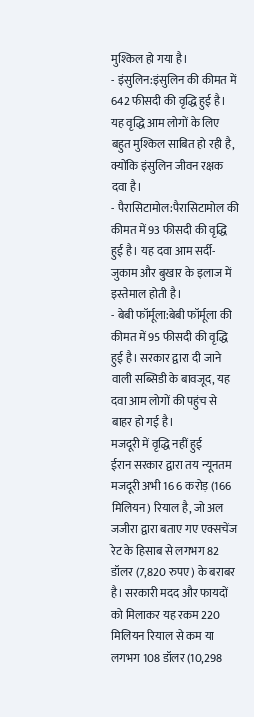मुश्किल हो गया है।
- इंसुलिन:इंसुलिन की कीमत में 642 फीसदी की वृद्धि हुई है। यह वृद्धि आम लोगों के लिए बहुत मुश्किल साबित हो रही है, क्योंकि इंसुलिन जीवन रक्षक दवा है।
- पैरासिटामोल:पैरासिटामोल की कीमत में 93 फीसदी की वृद्धि हुई है। यह दवा आम सर्दी-जुकाम और बुखार के इलाज में इस्तेमाल होती है।
- बेबी फॉर्मूला:बेबी फॉर्मूला की कीमत में 95 फीसदी की वृद्धि हुई है। सरकार द्वारा दी जाने वाली सब्सिडी के बावजूद, यह दवा आम लोगों की पहुंच से बाहर हो गई है।
मजदूरी में वृद्धि नहीं हुई
ईरान सरकार द्वारा तय न्यूनतम मजदूरी अभी 16 6 करोड़ (166 मिलियन) रियाल है, जो अल जजीरा द्वारा बताए गए एक्सचेंज रेट के हिसाब से लगभग 82 डॉलर (7,820 रुपए) के बराबर है। सरकारी मदद और फायदों को मिलाकर यह रकम 220 मिलियन रियाल से कम या लगभग 108 डॉलर (10,298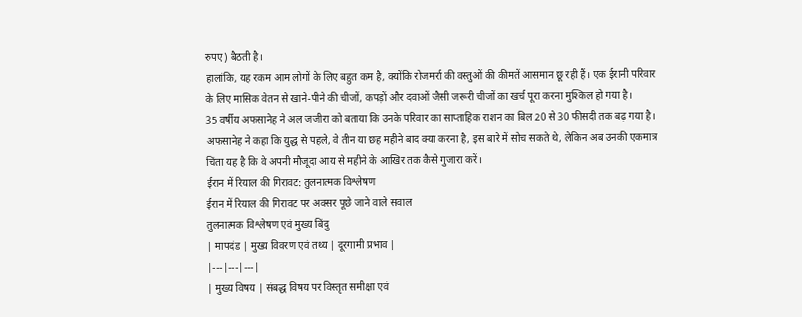रुपए) बैठती है।
हालांकि, यह रकम आम लोगों के लिए बहुत कम है, क्योंकि रोजमर्रा की वस्तुओं की कीमतें आसमान छू रही हैं। एक ईरानी परिवार के लिए मासिक वेतन से खाने-पीने की चीजों, कपड़ों और दवाओं जैसी जरूरी चीजों का खर्च पूरा करना मुश्किल हो गया है।
35 वर्षीय अफसानेह ने अल जजीरा को बताया कि उनके परिवार का साप्ताहिक राशन का बिल 20 से 30 फीसदी तक बढ़ गया है। अफसानेह ने कहा कि युद्ध से पहले, वे तीन या छह महीने बाद क्या करना है, इस बारे में सोच सकते थे, लेकिन अब उनकी एकमात्र चिंता यह है कि वे अपनी मौजूदा आय से महीने के आखिर तक कैसे गुजारा करें।
ईरान में रियाल की गिरावट: तुलनात्मक विश्लेषण
ईरान में रियाल की गिरावट पर अक्सर पूछे जाने वाले सवाल
तुलनात्मक विश्लेषण एवं मुख्य बिंदु
| मापदंड | मुख्य विवरण एवं तथ्य | दूरगामी प्रभाव |
|---|---|---|
| मुख्य विषय | संबद्ध विषय पर विस्तृत समीक्षा एवं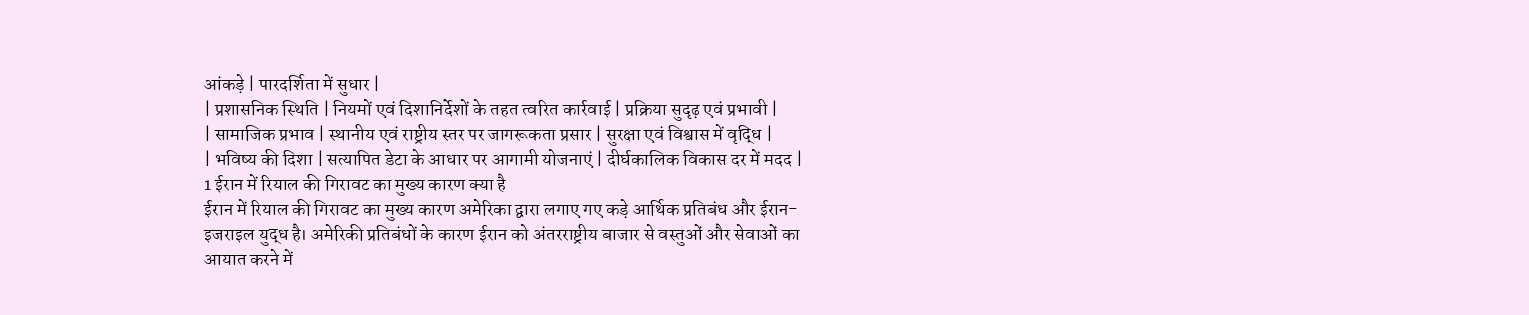आंकड़े | पारदर्शिता में सुधार |
| प्रशासनिक स्थिति | नियमों एवं दिशानिर्देशों के तहत त्वरित कार्रवाई | प्रक्रिया सुदृढ़ एवं प्रभावी |
| सामाजिक प्रभाव | स्थानीय एवं राष्ट्रीय स्तर पर जागरूकता प्रसार | सुरक्षा एवं विश्वास में वृद्धि |
| भविष्य की दिशा | सत्यापित डेटा के आधार पर आगामी योजनाएं | दीर्घकालिक विकास दर में मदद |
1 ईरान में रियाल की गिरावट का मुख्य कारण क्या है
ईरान में रियाल की गिरावट का मुख्य कारण अमेरिका द्वारा लगाए गए कड़े आर्थिक प्रतिबंध और ईरान-इजराइल युद्ध है। अमेरिकी प्रतिबंधों के कारण ईरान को अंतरराष्ट्रीय बाजार से वस्तुओं और सेवाओं का आयात करने में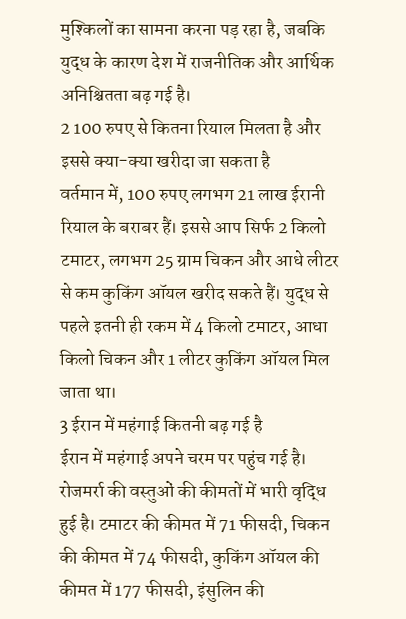मुश्किलों का सामना करना पड़ रहा है, जबकि युद्ध के कारण देश में राजनीतिक और आर्थिक अनिश्चितता बढ़ गई है।
2 100 रुपए से कितना रियाल मिलता है और इससे क्या-क्या खरीदा जा सकता है
वर्तमान में, 100 रुपए लगभग 21 लाख ईरानी रियाल के बराबर हैं। इससे आप सिर्फ 2 किलो टमाटर, लगभग 25 ग्राम चिकन और आधे लीटर से कम कुकिंग ऑयल खरीद सकते हैं। युद्ध से पहले इतनी ही रकम में 4 किलो टमाटर, आधा किलो चिकन और 1 लीटर कुकिंग ऑयल मिल जाता था।
3 ईरान में महंगाई कितनी बढ़ गई है
ईरान में महंगाई अपने चरम पर पहुंच गई है। रोजमर्रा की वस्तुओं की कीमतों में भारी वृद्धि हुई है। टमाटर की कीमत में 71 फीसदी, चिकन की कीमत में 74 फीसदी, कुकिंग ऑयल की कीमत में 177 फीसदी, इंसुलिन की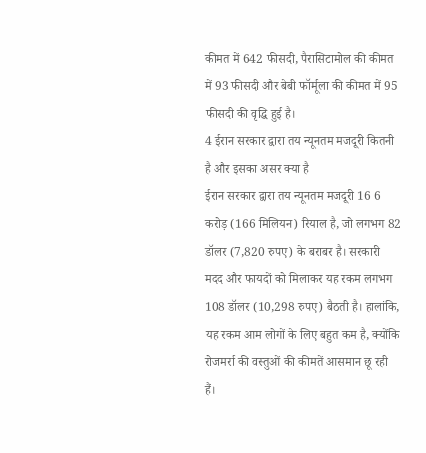कीमत में 642 फीसदी, पैरासिटामोल की कीमत में 93 फीसदी और बेबी फॉर्मूला की कीमत में 95 फीसदी की वृद्धि हुई है।
4 ईरान सरकार द्वारा तय न्यूनतम मजदूरी कितनी है और इसका असर क्या है
ईरान सरकार द्वारा तय न्यूनतम मजदूरी 16 6 करोड़ (166 मिलियन) रियाल है, जो लगभग 82 डॉलर (7,820 रुपए) के बराबर है। सरकारी मदद और फायदों को मिलाकर यह रकम लगभग 108 डॉलर (10,298 रुपए) बैठती है। हालांकि, यह रकम आम लोगों के लिए बहुत कम है, क्योंकि रोजमर्रा की वस्तुओं की कीमतें आसमान छू रही हैं।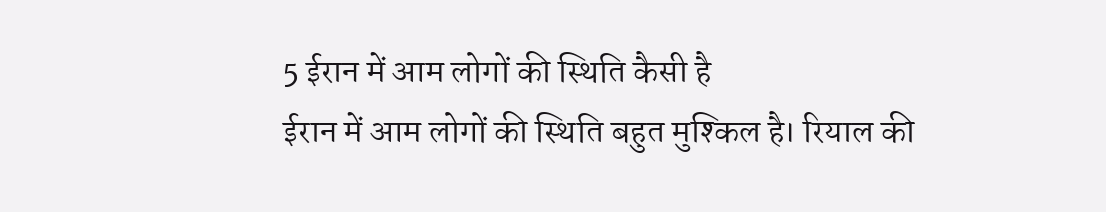5 ईरान में आम लोगों की स्थिति कैसी है
ईरान में आम लोगों की स्थिति बहुत मुश्किल है। रियाल की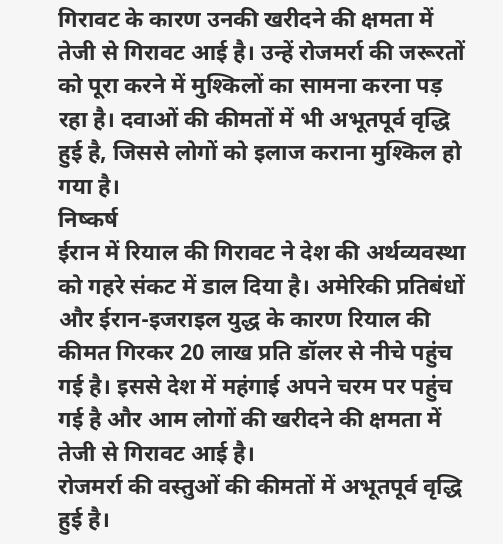गिरावट के कारण उनकी खरीदने की क्षमता में तेजी से गिरावट आई है। उन्हें रोजमर्रा की जरूरतों को पूरा करने में मुश्किलों का सामना करना पड़ रहा है। दवाओं की कीमतों में भी अभूतपूर्व वृद्धि हुई है, जिससे लोगों को इलाज कराना मुश्किल हो गया है।
निष्कर्ष
ईरान में रियाल की गिरावट ने देश की अर्थव्यवस्था को गहरे संकट में डाल दिया है। अमेरिकी प्रतिबंधों और ईरान-इजराइल युद्ध के कारण रियाल की कीमत गिरकर 20 लाख प्रति डॉलर से नीचे पहुंच गई है। इससे देश में महंगाई अपने चरम पर पहुंच गई है और आम लोगों की खरीदने की क्षमता में तेजी से गिरावट आई है।
रोजमर्रा की वस्तुओं की कीमतों में अभूतपूर्व वृद्धि हुई है।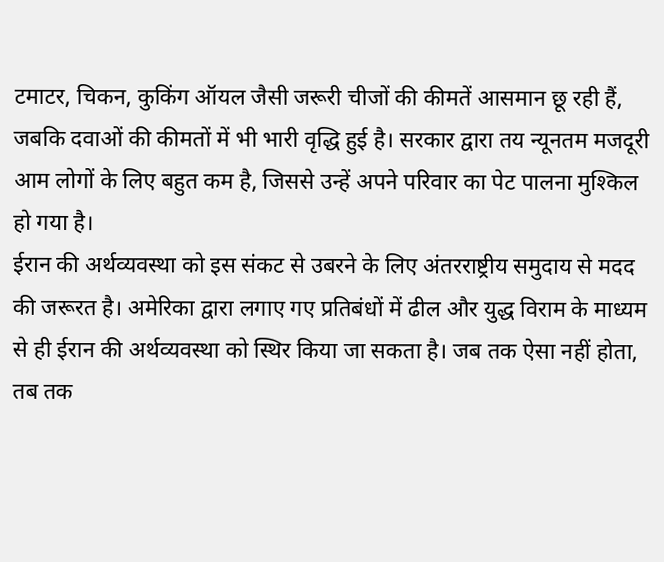टमाटर, चिकन, कुकिंग ऑयल जैसी जरूरी चीजों की कीमतें आसमान छू रही हैं, जबकि दवाओं की कीमतों में भी भारी वृद्धि हुई है। सरकार द्वारा तय न्यूनतम मजदूरी आम लोगों के लिए बहुत कम है, जिससे उन्हें अपने परिवार का पेट पालना मुश्किल हो गया है।
ईरान की अर्थव्यवस्था को इस संकट से उबरने के लिए अंतरराष्ट्रीय समुदाय से मदद की जरूरत है। अमेरिका द्वारा लगाए गए प्रतिबंधों में ढील और युद्ध विराम के माध्यम से ही ईरान की अर्थव्यवस्था को स्थिर किया जा सकता है। जब तक ऐसा नहीं होता, तब तक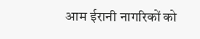आम ईरानी नागरिकों को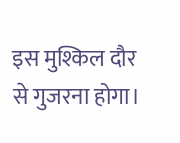इस मुश्किल दौर से गुजरना होगा।